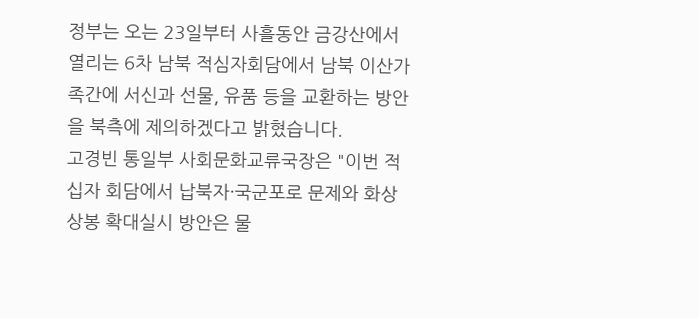정부는 오는 23일부터 사흘동안 금강산에서 열리는 6차 남북 적심자회담에서 남북 이산가족간에 서신과 선물, 유품 등을 교환하는 방안을 북측에 제의하겠다고 밝혔습니다.
고경빈 통일부 사회문화교류국장은 "이번 적십자 회담에서 납북자·국군포로 문제와 화상상봉 확대실시 방안은 물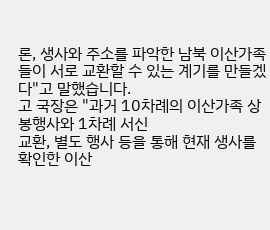론, 생사와 주소를 파악한 남북 이산가족들이 서로 교환할 수 있는 계기를 만들겠다"고 말했습니다.
고 국장은 "과거 10차례의 이산가족 상봉행사와 1차례 서신
교환, 별도 행사 등을 통해 현재 생사를 확인한 이산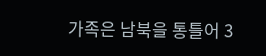가족은 남북을 통틀어 3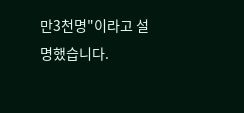만3천명"이라고 설명했습니다.